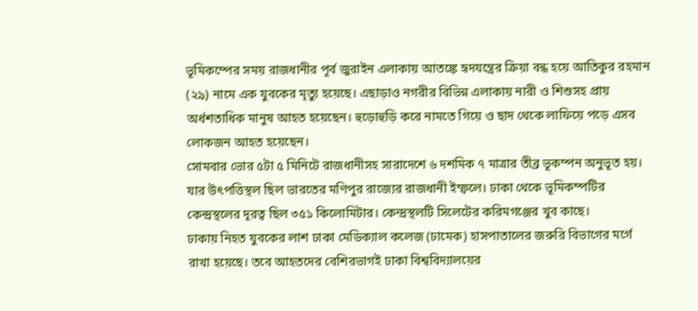ভূমিকম্পের সময় রাজধানীর পূর্ব জুরাইন এলাকায় আতঙ্কে হৃদযন্ত্রের ক্রিয়া বন্ধ হয়ে আতিকুর রহমান (২৯) নামে এক যুবকের মৃত্যু হয়েছে। এছাড়াও নগরীর বিভিন্ন এলাকায় নারী ও শিশুসহ প্রায় অর্ধশতাধিক মানুষ আহত হয়েছেন। হুড়োহুড়ি করে নামতে গিয়ে ও ছাদ থেকে লাফিয়ে পড়ে এসব লোকজন আহত হয়েছেন।
সোমবার ভোর ৫টা ৫ মিনিটে রাজধানীসহ সারাদেশে ৬ দশমিক ৭ মাত্রার তীব্র ভূকম্পন অনুভূত হয়। যার উৎপত্তিস্থল ছিল ভারতের মণিপুর রাজ্যের রাজধানী ইম্ফলে। ঢাকা থেকে ভূমিকম্পটির কেন্দ্রস্থলের দূরত্ব ছিল ৩৫১ কিলোমিটার। কেন্দ্রস্থলটি সিলেটের করিমগঞ্জের খুব কাছে।
ঢাকায় নিহত যুবকের লাশ ঢাকা মেডিক্যাল কলেজ (ঢামেক) হাসপাতালের জরুরি বিভাগের মর্গে রাখা হয়েছে। তবে আহতদের বেশিরভাগই ঢাকা বিশ্ববিদ্যালয়ের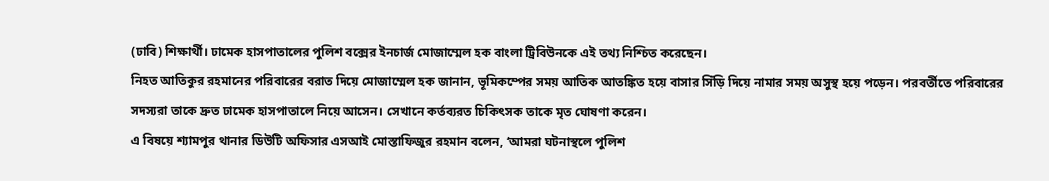(ঢাবি) শিক্ষার্থী। ঢামেক হাসপাতালের পুলিশ বক্সের ইনচার্জ মোজাম্মেল হক বাংলা ট্রিবিউনকে এই তথ্য নিশ্চিত করেছেন।
নিহত আতিকুর রহমানের পরিবারের বরাত দিয়ে মোজাম্মেল হক জানান, ভূমিকম্পের সময় আতিক আতঙ্কিত হয়ে বাসার সিঁড়ি দিয়ে নামার সময় অসুস্থ হয়ে পড়েন। পরবর্তীতে পরিবারের সদস্যরা তাকে দ্রুত ঢামেক হাসপাতালে নিয়ে আসেন। সেখানে কর্তব্যরত চিকিৎসক তাকে মৃত ঘোষণা করেন।
এ বিষয়ে শ্যামপুর থানার ডিউটি অফিসার এসআই মোস্তাফিজুর রহমান বলেন, ‘আমরা ঘটনাস্থলে পুলিশ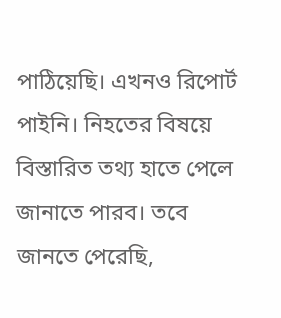পাঠিয়েছি। এখনও রিপোর্ট পাইনি। নিহতের বিষয়ে বিস্তারিত তথ্য হাতে পেলে জানাতে পারব। তবে জানতে পেরেছি,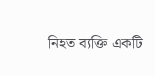নিহত ব্যক্তি একটি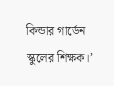কিন্ডার গার্ডেন স্কুলের শিক্ষক।’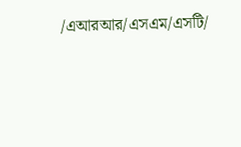/এআরআর/এসএম/এসটি/